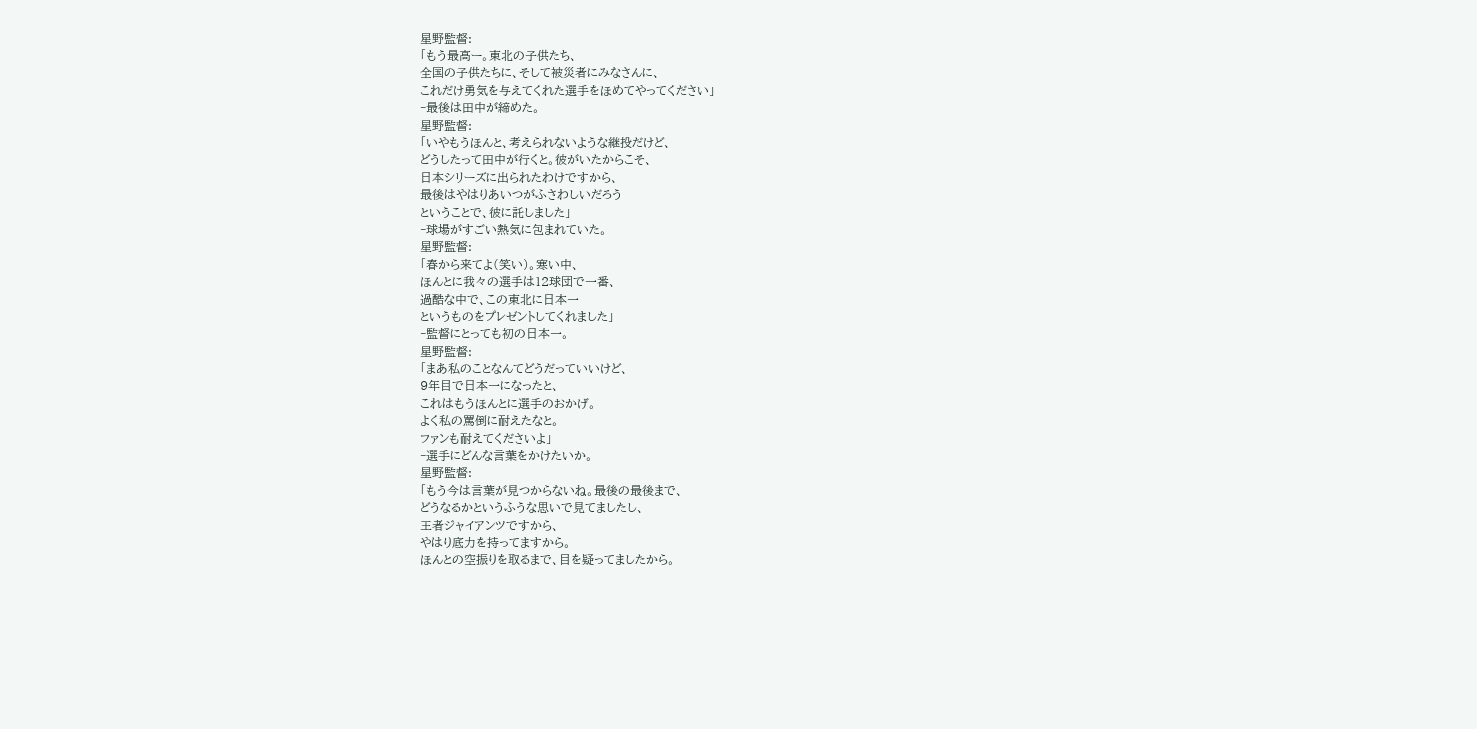星野監督:
「もう最高ー。東北の子供たち、
全国の子供たちに、そして被災者にみなさんに、
これだけ勇気を与えてくれた選手をほめてやってください」
‐最後は田中が締めた。
星野監督:
「いやもうほんと、考えられないような継投だけど、
どうしたって田中が行くと。彼がいたからこそ、
日本シリーズに出られたわけですから、
最後はやはりあいつがふさわしいだろう
ということで、彼に託しました」
‐球場がすごい熱気に包まれていた。
星野監督:
「春から来てよ(笑い)。寒い中、
ほんとに我々の選手は12球団で一番、
過酷な中で、この東北に日本一
というものをプレゼントしてくれました」
‐監督にとっても初の日本一。
星野監督:
「まあ私のことなんてどうだっていいけど、
9年目で日本一になったと、
これはもうほんとに選手のおかげ。
よく私の罵倒に耐えたなと。
ファンも耐えてくださいよ」
‐選手にどんな言葉をかけたいか。
星野監督:
「もう今は言葉が見つからないね。最後の最後まで、
どうなるかというふうな思いで見てましたし、
王者ジャイアンツですから、
やはり底力を持ってますから。
ほんとの空振りを取るまで、目を疑ってましたから。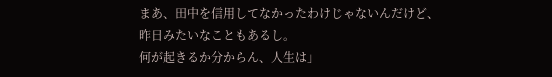まあ、田中を信用してなかったわけじゃないんだけど、
昨日みたいなこともあるし。
何が起きるか分からん、人生は」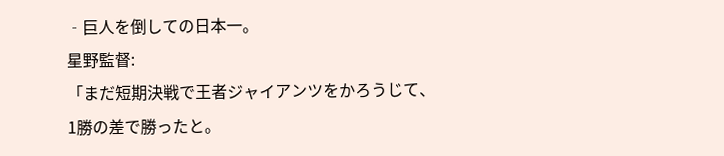‐巨人を倒しての日本一。
星野監督:
「まだ短期決戦で王者ジャイアンツをかろうじて、
1勝の差で勝ったと。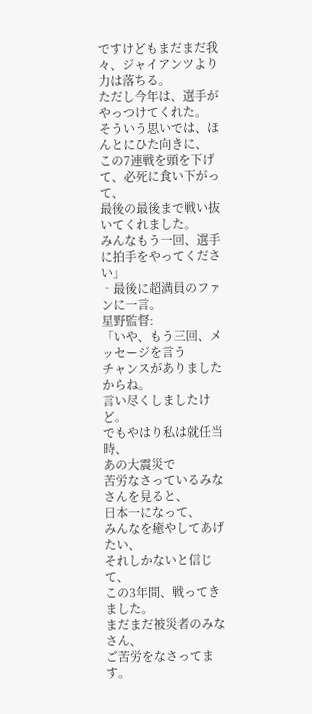ですけどもまだまだ我々、ジャイアンツより力は落ちる。
ただし今年は、選手がやっつけてくれた。
そういう思いでは、ほんとにひた向きに、
この7連戦を頭を下げて、必死に食い下がって、
最後の最後まで戦い抜いてくれました。
みんなもう一回、選手に拍手をやってください」
‐最後に超満員のファンに一言。
星野監督:
「いや、もう三回、メッセージを言う
チャンスがありましたからね。
言い尽くしましたけど。
でもやはり私は就任当時、
あの大震災で
苦労なさっているみなさんを見ると、
日本一になって、
みんなを癒やしてあげたい、
それしかないと信じて、
この3年間、戦ってきました。
まだまだ被災者のみなさん、
ご苦労をなさってます。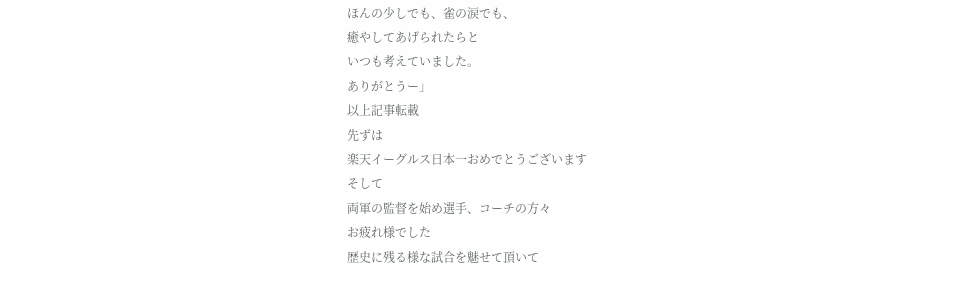ほんの少しでも、雀の涙でも、
癒やしてあげられたらと
いつも考えていました。
ありがとうー」
以上記事転載
先ずは
楽天イーグルス日本一おめでとうございます
そして
両軍の監督を始め選手、コーチの方々
お疲れ様でした
歴史に残る様な試合を魅せて頂いて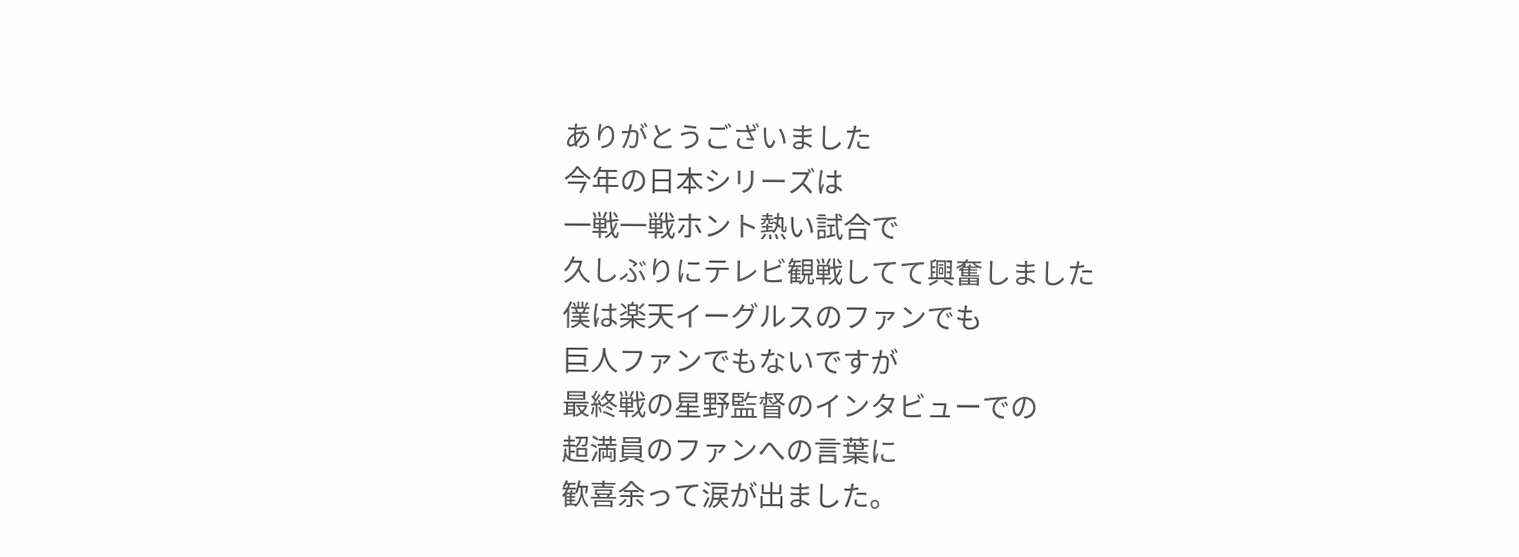ありがとうございました
今年の日本シリーズは
一戦一戦ホント熱い試合で
久しぶりにテレビ観戦してて興奮しました
僕は楽天イーグルスのファンでも
巨人ファンでもないですが
最終戦の星野監督のインタビューでの
超満員のファンへの言葉に
歓喜余って涙が出ました。